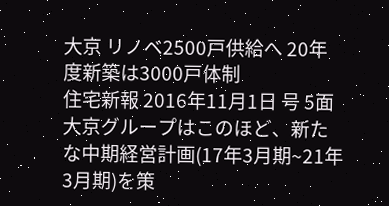大京 リノベ2500戸供給へ 20年度新築は3000戸体制
住宅新報 2016年11月1日 号 5面
大京グループはこのほど、新たな中期経営計画(17年3月期~21年3月期)を策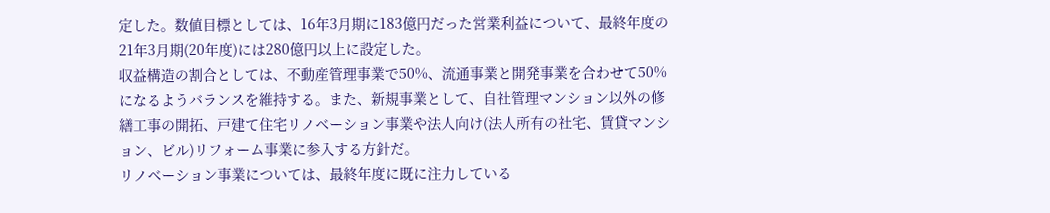定した。数値目標としては、16年3月期に183億円だった営業利益について、最終年度の21年3月期(20年度)には280億円以上に設定した。
収益構造の割合としては、不動産管理事業で50%、流通事業と開発事業を合わせて50%になるようバランスを維持する。また、新規事業として、自社管理マンション以外の修繕工事の開拓、戸建て住宅リノベーション事業や法人向け(法人所有の社宅、賃貸マンション、ビル)リフォーム事業に参入する方針だ。
リノベーション事業については、最終年度に既に注力している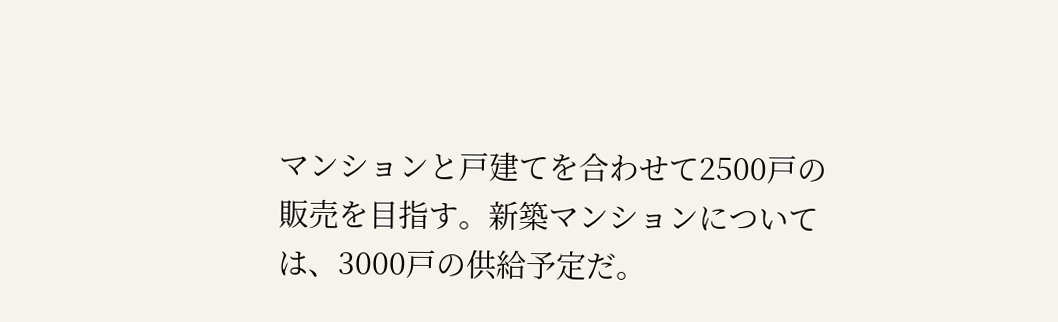マンションと戸建てを合わせて2500戸の販売を目指す。新築マンションについては、3000戸の供給予定だ。